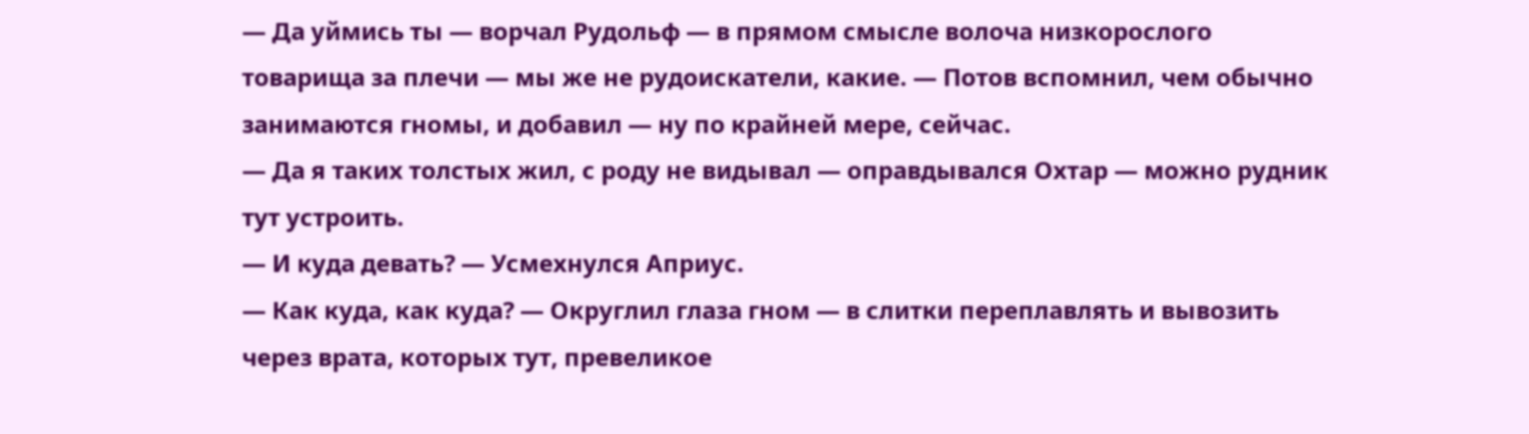— Да уймись ты — ворчал Рудольф — в прямом смысле волоча низкорослого товарища за плечи — мы же не рудоискатели, какие. — Потов вспомнил, чем обычно занимаются гномы, и добавил — ну по крайней мере, сейчас.
— Да я таких толстых жил, с роду не видывал — оправдывался Охтар — можно рудник тут устроить.
— И куда девать? — Усмехнулся Априус.
— Как куда, как куда? — Округлил глаза гном — в слитки переплавлять и вывозить через врата, которых тут, превеликое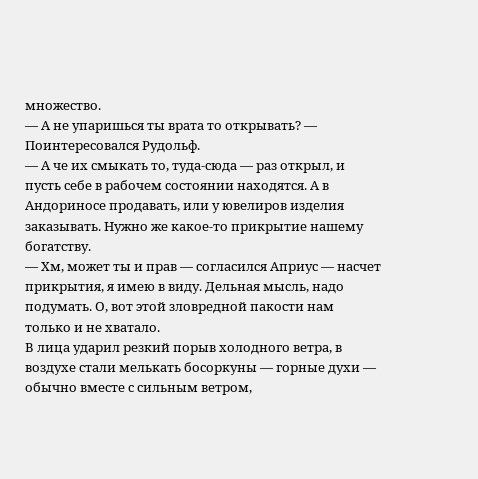множество.
— А не упаришься ты врата то открывать? — Поинтересовался Рудольф.
— А че их смыкать то, туда-сюда — раз открыл, и пусть себе в рабочем состоянии находятся. А в Андориносе продавать, или у ювелиров изделия заказывать. Нужно же какое-то прикрытие нашему богатству.
— Хм, может ты и прав — согласился Априус — насчет прикрытия, я имею в виду. Дельная мысль, надо подумать. О, вот этой зловредной пакости нам только и не хватало.
В лица ударил резкий порыв холодного ветра, в воздухе стали мелькать босоркуны — горные духи — обычно вместе с сильным ветром,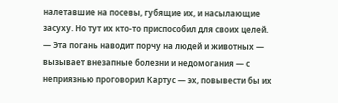налетавшие на посевы, губящие их, и насылающие засуху. Но тут их кто-то приспособил для своих целей.
— Эта погань наводит порчу на людей и животных — вызывает внезапные болезни и недомогания — с неприязнью проговорил Картус — эх, повывести бы их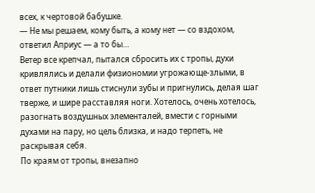всех, к чертовой бабушке.
— Не мы решаем, кому быть, а кому нет — со вздохом, ответил Априус — а то бы…
Ветер все крепчал, пытался сбросить их с тропы, духи кривлялись и делали физиономии угрожающе-злыми, в ответ путники лишь стиснули зубы и пригнулись, делая шаг тверже, и шире расставляя ноги. Хотелось, очень хотелось, разогнать воздушных элементалей, вмести с горными духами на пару, но цель близка, и надо терпеть, не раскрывая себя.
По краям от тропы, внезапно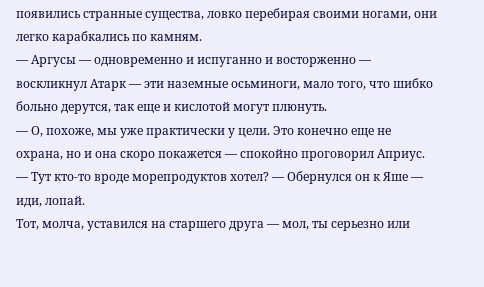появились странные существа, ловко перебирая своими ногами, они легко карабкались по камням.
— Аргусы — одновременно и испуганно и восторженно — воскликнул Атарк — эти наземные осьминоги, мало того, что шибко больно дерутся, так еще и кислотой могут плюнуть.
— О, похоже, мы уже практически у цели. Это конечно еще не охрана, но и она скоро покажется — спокойно проговорил Априус. — Тут кто-то вроде морепродуктов хотел? — Обернулся он к Яше — иди, лопай.
Тот, молча, уставился на старшего друга — мол, ты серьезно или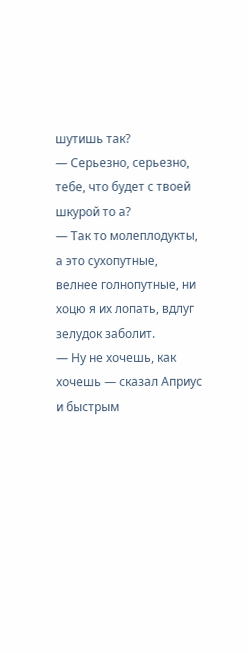шутишь так?
— Серьезно, серьезно, тебе, что будет с твоей шкурой то а?
— Так то молеплодукты, а это сухопутные, велнее голнопутные, ни хоцю я их лопать, вдлуг зелудок заболит.
— Ну не хочешь, как хочешь — сказал Априус и быстрым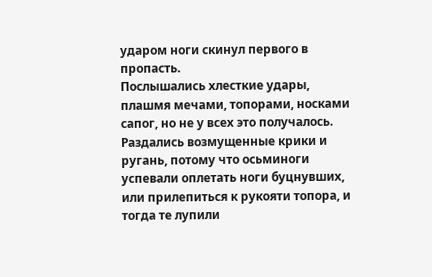ударом ноги скинул первого в пропасть.
Послышались хлесткие удары, плашмя мечами, топорами, носками сапог, но не у всех это получалось. Раздались возмущенные крики и ругань, потому что осьминоги успевали оплетать ноги буцнувших, или прилепиться к рукояти топора, и тогда те лупили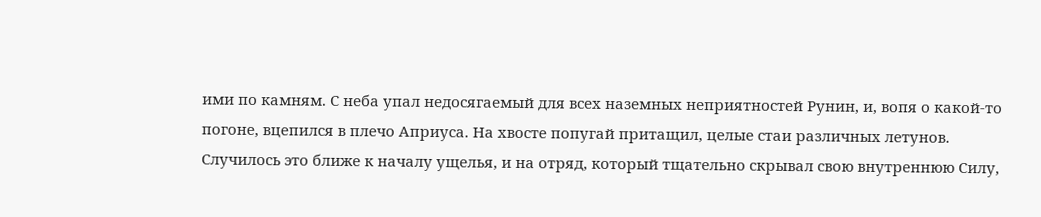ими по камням. С неба упал недосягаемый для всех наземных неприятностей Рунин, и, вопя о какой-то погоне, вцепился в плечо Априуса. На хвосте попугай притащил, целые стаи различных летунов.
Случилось это ближе к началу ущелья, и на отряд, который тщательно скрывал свою внутреннюю Силу,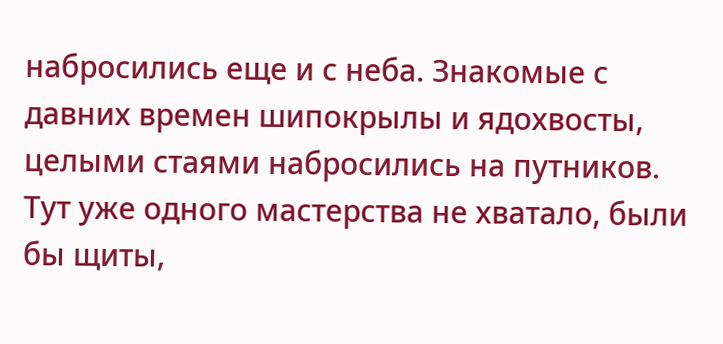набросились еще и с неба. Знакомые с давних времен шипокрылы и ядохвосты, целыми стаями набросились на путников. Тут уже одного мастерства не хватало, были бы щиты,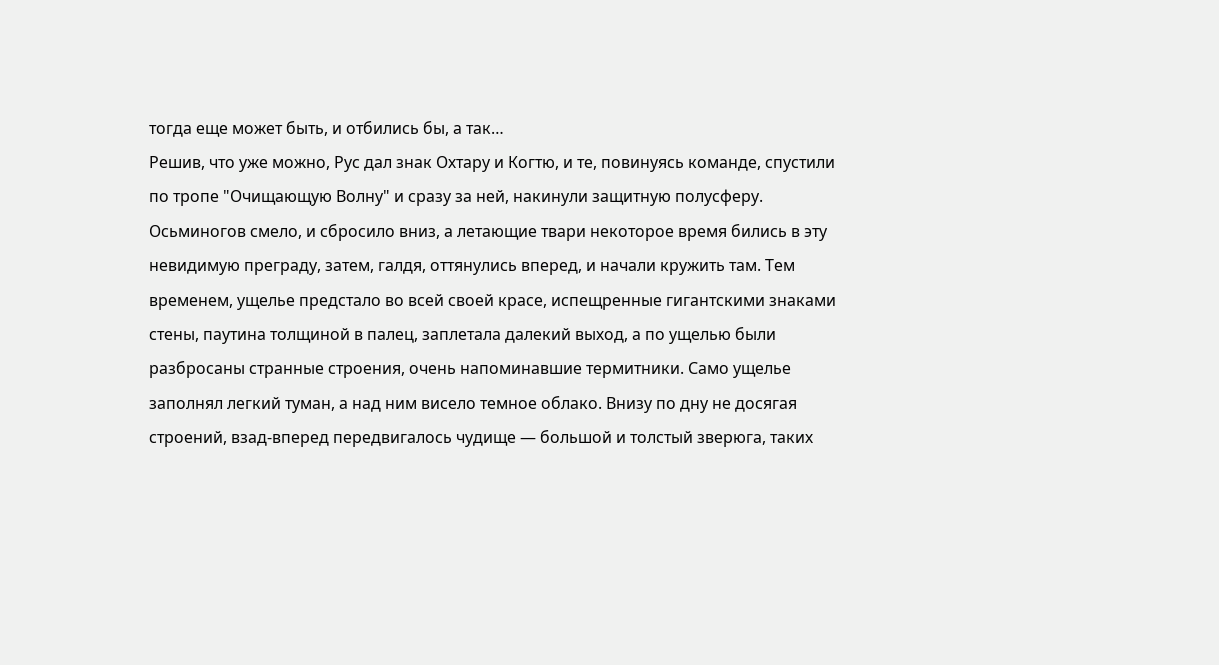тогда еще может быть, и отбились бы, а так…
Решив, что уже можно, Рус дал знак Охтару и Когтю, и те, повинуясь команде, спустили по тропе "Очищающую Волну" и сразу за ней, накинули защитную полусферу. Осьминогов смело, и сбросило вниз, а летающие твари некоторое время бились в эту невидимую преграду, затем, галдя, оттянулись вперед, и начали кружить там. Тем временем, ущелье предстало во всей своей красе, испещренные гигантскими знаками стены, паутина толщиной в палец, заплетала далекий выход, а по ущелью были разбросаны странные строения, очень напоминавшие термитники. Само ущелье заполнял легкий туман, а над ним висело темное облако. Внизу по дну не досягая строений, взад-вперед передвигалось чудище — большой и толстый зверюга, таких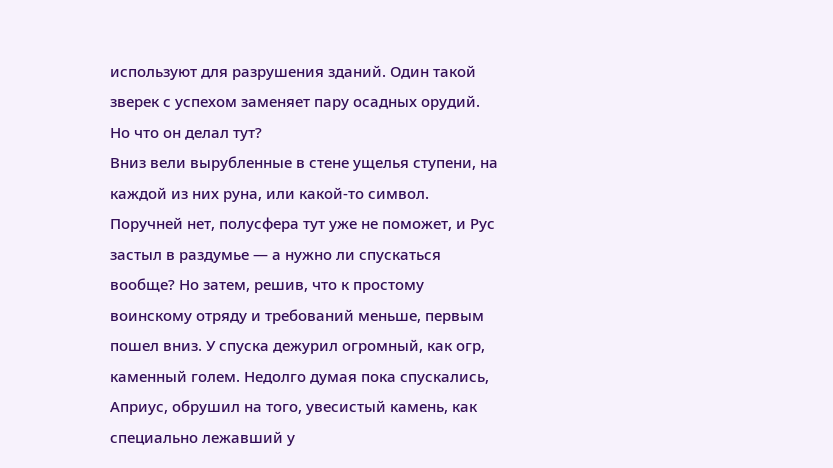используют для разрушения зданий. Один такой зверек с успехом заменяет пару осадных орудий. Но что он делал тут?
Вниз вели вырубленные в стене ущелья ступени, на каждой из них руна, или какой-то символ. Поручней нет, полусфера тут уже не поможет, и Рус застыл в раздумье — а нужно ли спускаться вообще? Но затем, решив, что к простому воинскому отряду и требований меньше, первым пошел вниз. У спуска дежурил огромный, как огр, каменный голем. Недолго думая пока спускались, Априус, обрушил на того, увесистый камень, как специально лежавший у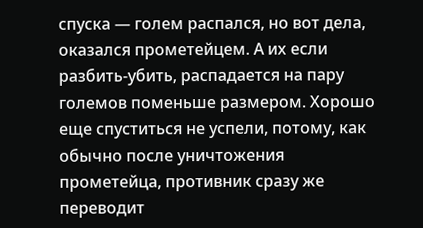спуска — голем распался, но вот дела, оказался прометейцем. А их если разбить-убить, распадается на пару големов поменьше размером. Хорошо еще спуститься не успели, потому, как обычно после уничтожения прометейца, противник сразу же переводит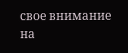свое внимание на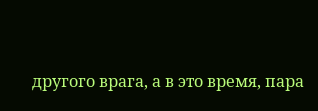другого врага, а в это время, пара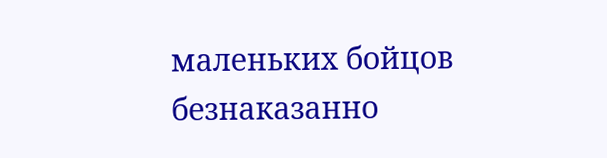маленьких бойцов безнаказанно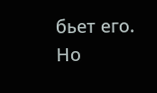бьет его. Но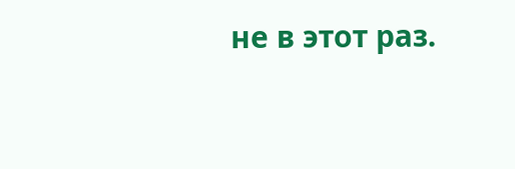не в этот раз.